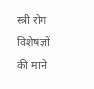स्त्री रोग विशेषज्ञों की माने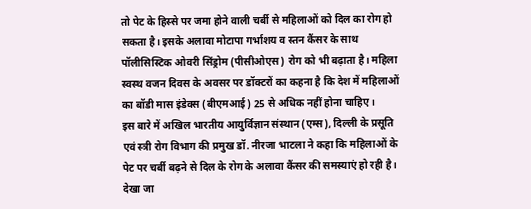तो पेट के हिस्से पर जमा होने वाली चर्बी से महिलाओं को दिल का रोग हो सकता है। इसके अलावा मोटापा गर्भाशय व स्तन कैंसर के साथ पॉलीसिस्टिक ओवरी सिंड्रोम (पीसीओएस) रोग को भी बढ़ाता है। महिला स्वस्थ वजन दिवस के अवसर पर डॉक्टरों का कहना है कि देश में महिलाओं का बॉडी मास इंडेक्स (बीएमआई) 25 से अधिक नहीं होना चाहिए।
इस बारे में अखिल भारतीय आयुर्विज्ञान संस्थान (एम्स), दिल्ली के प्रसूति एवं स्त्री रोग विभाग की प्रमुख डॉ. नीरजा भाटला ने कहा कि महिलाओं के पेट पर चर्बी बढ़ने से दिल के रोग के अलावा कैंसर की समस्याएं हो रही है। देखा जा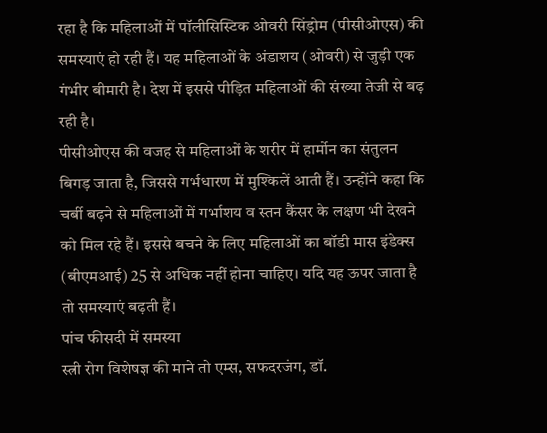रहा है कि महिलाओं में पॉलीसिस्टिक ओवरी सिंड्रोम (पीसीओएस) की समस्याएं हो रही हैं। यह महिलाओं के अंडाशय (ओवरी) से जुड़ी एक गंभीर बीमारी है। देश में इससे पीड़ित महिलाओं की संख्या तेजी से बढ़ रही है।
पीसीओएस की वजह से महिलाओं के शरीर में हार्मोन का संतुलन बिगड़ जाता है, जिससे गर्भधारण में मुश्किलें आती हैं। उन्होंने कहा कि चर्बी बढ़ने से महिलाओं में गर्भाशय व स्तन कैंसर के लक्षण भी देखने को मिल रहे हैं। इससे बचने के लिए महिलाओं का बॉडी मास इंडेक्स (बीएमआई) 25 से अधिक नहीं होना चाहिए। यदि यह ऊपर जाता है तो समस्याएं बढ़ती हैं।
पांच फीसदी में समस्या
स्त्री रोग विशेषज्ञ की माने तो एम्स, सफदरजंग, डॉ.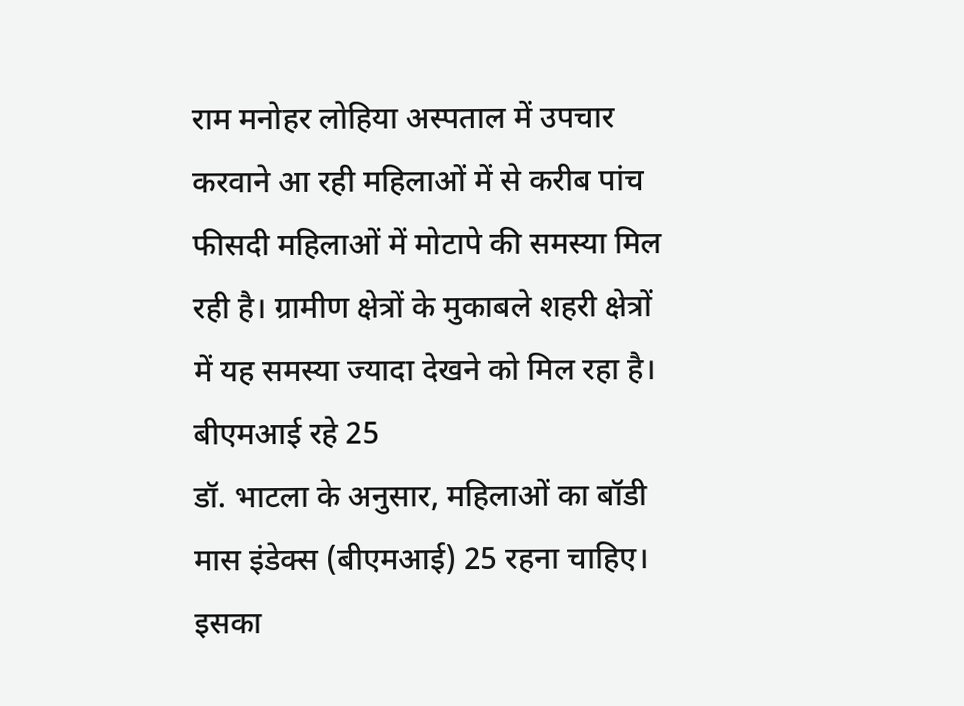राम मनोहर लोहिया अस्पताल में उपचार करवाने आ रही महिलाओं में से करीब पांच फीसदी महिलाओं में मोटापे की समस्या मिल रही है। ग्रामीण क्षेत्रों के मुकाबले शहरी क्षेत्रों में यह समस्या ज्यादा देखने को मिल रहा है।
बीएमआई रहे 25
डॉ. भाटला के अनुसार, महिलाओं का बॉडी मास इंडेक्स (बीएमआई) 25 रहना चाहिए। इसका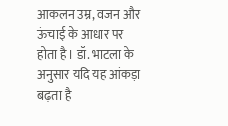आकलन उम्र, वजन और ऊंचाई के आधार पर होता है। डॉ. भाटला के अनुसार यदि यह आंकड़ा बढ़ता है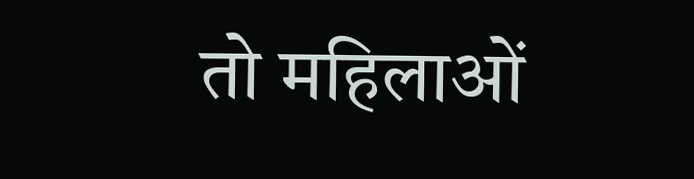तो महिलाओं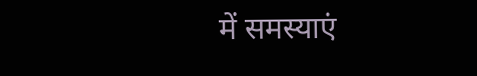में समस्याएं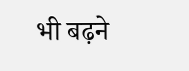भी बढ़ने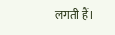लगती हैं।